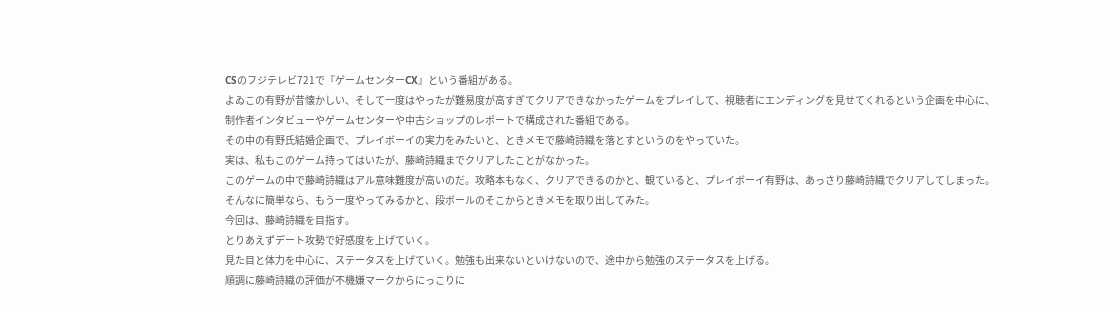CSのフジテレビ721で『ゲームセンターCX』という番組がある。
よゐこの有野が昔懐かしい、そして一度はやったが難易度が高すぎてクリアできなかったゲームをプレイして、視聴者にエンディングを見せてくれるという企画を中心に、制作者インタビューやゲームセンターや中古ショップのレポートで構成された番組である。
その中の有野氏結婚企画で、プレイボーイの実力をみたいと、ときメモで藤崎詩織を落とすというのをやっていた。
実は、私もこのゲーム持ってはいたが、藤崎詩織までクリアしたことがなかった。
このゲームの中で藤崎詩織はアル意味難度が高いのだ。攻略本もなく、クリアできるのかと、観ていると、プレイボーイ有野は、あっさり藤崎詩織でクリアしてしまった。
そんなに簡単なら、もう一度やってみるかと、段ボールのそこからときメモを取り出してみた。
今回は、藤崎詩織を目指す。
とりあえずデート攻勢で好感度を上げていく。
見た目と体力を中心に、ステータスを上げていく。勉強も出来ないといけないので、途中から勉強のステータスを上げる。
順調に藤崎詩織の評価が不機嫌マークからにっこりに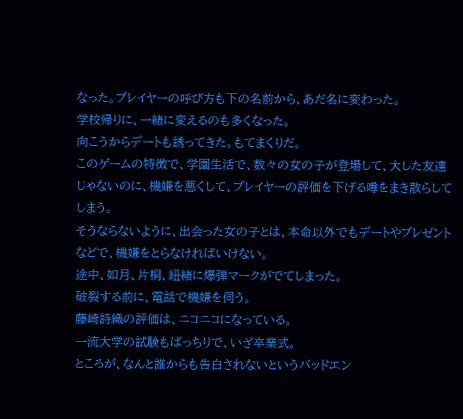なった。プレイヤーの呼び方も下の名前から、あだ名に変わった。
学校帰りに、一緒に変えるのも多くなった。
向こうからデートも誘ってきた。もてまくりだ。
このゲームの特徴で、学園生活で、数々の女の子が登場して、大した友達じゃないのに、機嫌を悪くして、プレイヤーの評価を下げる噂をまき散らしてしまう。
そうならないように、出会った女の子とは、本命以外でもデートやプレゼントなどで、機嫌をとらなければいけない。
途中、如月、片桐、紐緒に爆弾マークがでてしまった。
破裂する前に、電話で機嫌を伺う。
藤崎詩織の評価は、ニコニコになっている。
一流大学の試験もばっちりで、いざ卒業式。
ところが、なんと誰からも告白されないというバッドエン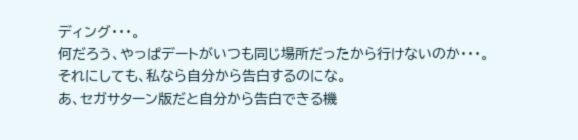ディング・・・。
何だろう、やっぱデートがいつも同じ場所だったから行けないのか・・・。
それにしても、私なら自分から告白するのにな。
あ、セガサターン版だと自分から告白できる機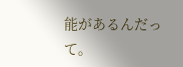能があるんだって。